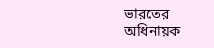ভারতের অধিনায়ক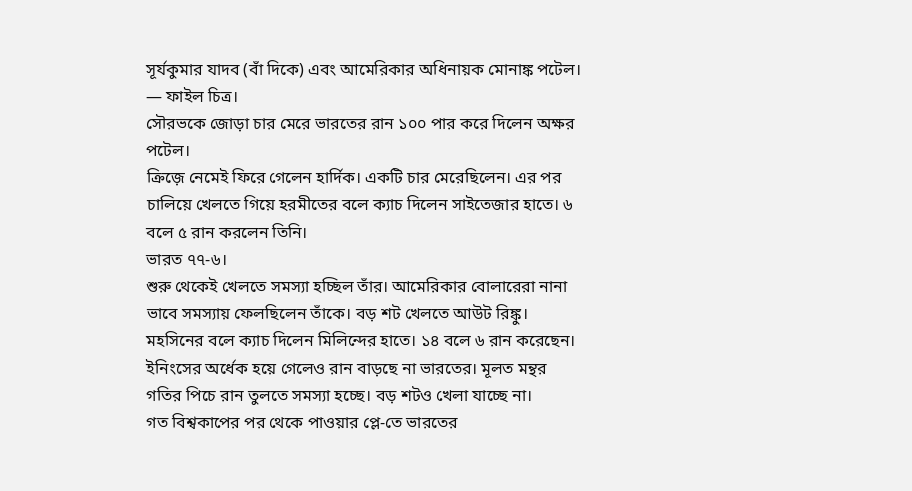সূর্যকুমার যাদব (বাঁ দিকে) এবং আমেরিকার অধিনায়ক মোনাঙ্ক পটেল। — ফাইল চিত্র।
সৌরভকে জোড়া চার মেরে ভারতের রান ১০০ পার করে দিলেন অক্ষর পটেল।
ক্রিজ়ে নেমেই ফিরে গেলেন হার্দিক। একটি চার মেরেছিলেন। এর পর চালিয়ে খেলতে গিয়ে হরমীতের বলে ক্যাচ দিলেন সাইতেজার হাতে। ৬ বলে ৫ রান করলেন তিনি।
ভারত ৭৭-৬।
শুরু থেকেই খেলতে সমস্যা হচ্ছিল তাঁর। আমেরিকার বোলারেরা নানা ভাবে সমস্যায় ফেলছিলেন তাঁকে। বড় শট খেলতে আউট রিঙ্কু। মহসিনের বলে ক্যাচ দিলেন মিলিন্দের হাতে। ১৪ বলে ৬ রান করেছেন।
ইনিংসের অর্ধেক হয়ে গেলেও রান বাড়ছে না ভারতের। মূলত মন্থর গতির পিচে রান তুলতে সমস্যা হচ্ছে। বড় শটও খেলা যাচ্ছে না।
গত বিশ্বকাপের পর থেকে পাওয়ার প্লে-তে ভারতের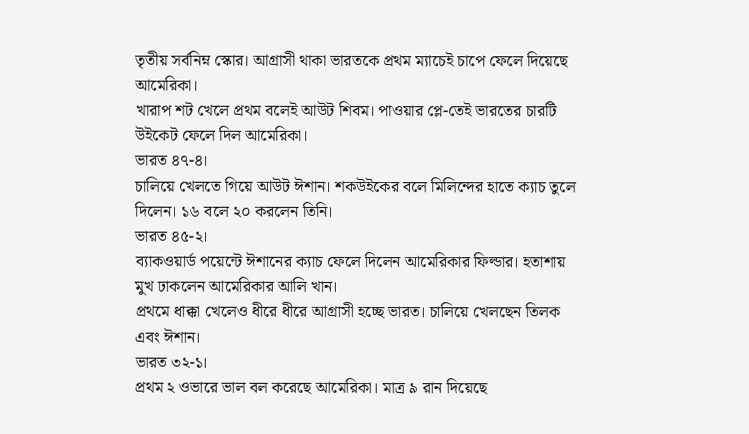তৃতীয় সর্বনিম্ন স্কোর। আগ্রাসী থাকা ভারতকে প্রথম ম্যাচেই চাপে ফেলে দিয়েছে আমেরিকা।
খারাপ শট খেলে প্রথম বলেই আউট শিবম। পাওয়ার প্লে-তেই ভারতের চারটি উইকেট ফেলে দিল আমেরিকা।
ভারত ৪৭-৪।
চালিয়ে খেলতে গিয়ে আউট ঈশান। শকউইকের বলে মিলিন্দের হাতে ক্যাচ তুলে দিলেন। ১৬ বলে ২০ করলেন তিনি।
ভারত ৪৫-২।
ব্যাকওয়ার্ড পয়েন্টে ঈশানের ক্যাচ ফেলে দিলেন আমেরিকার ফিল্ডার। হতাশায় মুখ ঢাকলেন আমেরিকার আলি খান।
প্রথমে ধাক্কা খেলেও ধীরে ধীরে আগ্রাসী হচ্ছে ভারত। চালিয়ে খেলছেন তিলক এবং ঈশান।
ভারত ৩২-১।
প্রথম ২ ওভারে ভাল বল করেছে আমেরিকা। মাত্র ৯ রান দিয়েছে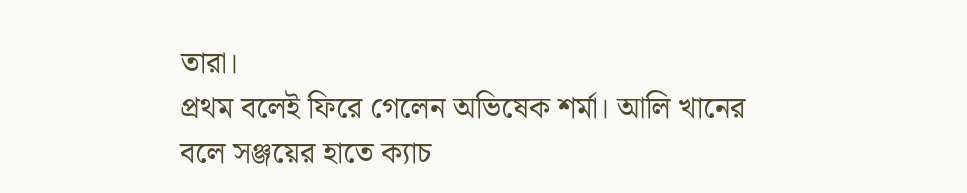তারা।
প্রথম বলেই ফিরে গেলেন অভিষেক শর্মা। আলি খানের বলে সঞ্জয়ের হাতে ক্যাচ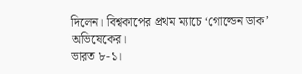দিলেন। বিশ্বকাপের প্রথম ম্যাচে ‘গোল্ডেন ডাক’ অভিষেকের।
ভারত ৮-১।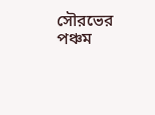সৌরভের পঞ্চম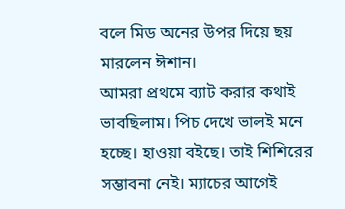বলে মিড অনের উপর দিয়ে ছয় মারলেন ঈশান।
আমরা প্রথমে ব্যাট করার কথাই ভাবছিলাম। পিচ দেখে ভালই মনে হচ্ছে। হাওয়া বইছে। তাই শিশিরের সম্ভাবনা নেই। ম্যাচের আগেই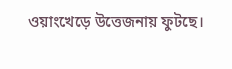ওয়াংখেড়ে উত্তেজনায় ফুটছে।